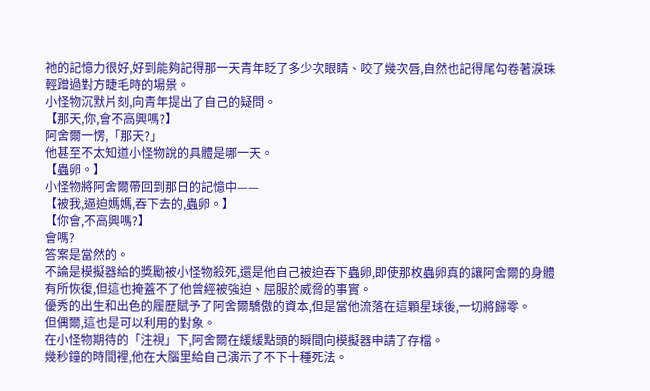祂的記憶力很好,好到能夠記得那一天青年眨了多少次眼睛、咬了幾次唇,自然也記得尾勾卷著淚珠輕蹭過對方睫毛時的場景。
小怪物沉默片刻,向青年提出了自己的疑問。
【那天,你,會不高興嗎?】
阿舍爾一愣,「那天?」
他甚至不太知道小怪物說的具體是哪一天。
【蟲卵。】
小怪物將阿舍爾帶回到那日的記憶中——
【被我,逼迫媽媽,吞下去的,蟲卵。】
【你會,不高興嗎?】
會嗎?
答案是當然的。
不論是模擬器給的獎勵被小怪物殺死,還是他自己被迫吞下蟲卵,即使那枚蟲卵真的讓阿舍爾的身體有所恢復,但這也掩蓋不了他曾經被強迫、屈服於威脅的事實。
優秀的出生和出色的履歷賦予了阿舍爾驕傲的資本,但是當他流落在這顆星球後,一切將歸零。
但偶爾,這也是可以利用的對象。
在小怪物期待的「注視」下,阿舍爾在緩緩點頭的瞬間向模擬器申請了存檔。
幾秒鐘的時間裡,他在大腦里給自己演示了不下十種死法。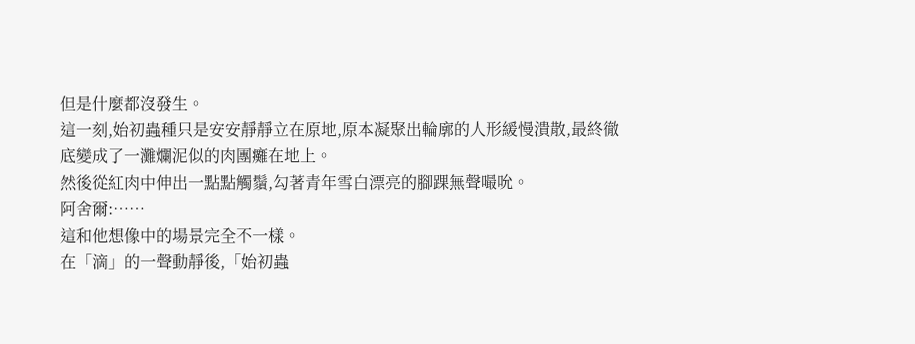但是什麼都沒發生。
這一刻,始初蟲種只是安安靜靜立在原地,原本凝聚出輪廓的人形緩慢潰散,最終徹底變成了一灘爛泥似的肉團癱在地上。
然後從紅肉中伸出一點點觸鬚,勾著青年雪白漂亮的腳踝無聲嘬吮。
阿舍爾:……
這和他想像中的場景完全不一樣。
在「滴」的一聲動靜後,「始初蟲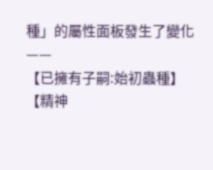種」的屬性面板發生了變化——
【已擁有子嗣:始初蟲種】
【精神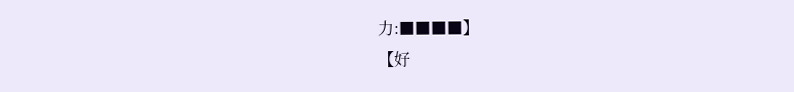力:■■■■】
【好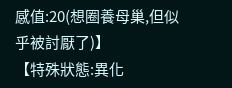感值:20(想圈養母巢,但似乎被討厭了)】
【特殊狀態:異化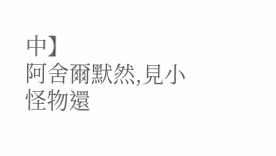中】
阿舍爾默然,見小怪物還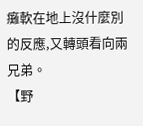癱軟在地上沒什麼別的反應,又轉頭看向兩兄弟。
【野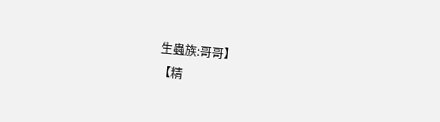生蟲族:哥哥】
【精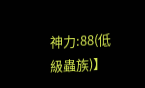神力:88(低級蟲族)】